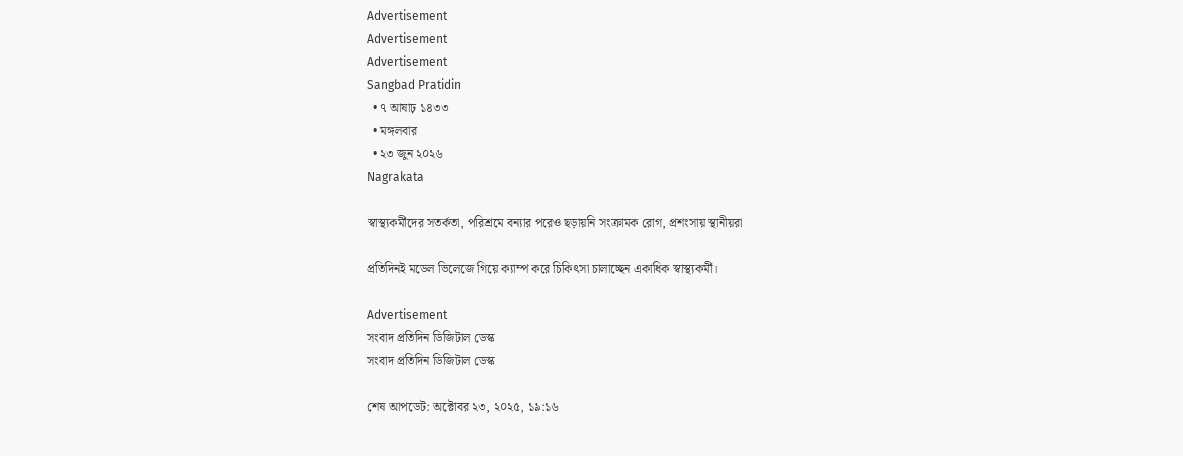Advertisement
Advertisement
Advertisement
Sangbad Pratidin
  • ৭ আষাঢ় ১৪৩৩
  • মঙ্গলবার
  • ২৩ জুন ২০২৬
Nagrakata

স্বাস্থ্যকর্মীদের সতর্কতা, পরিশ্রমে বন্যার পরেও ছড়ায়নি সংক্রামক রোগ, প্রশংসায় স্থানীয়রা

প্রতিদিনই মডেল ভিলেজে গিয়ে ক্যাম্প করে চিকিৎসা চালাচ্ছেন একাধিক স্বাস্থ্যকর্মী।

Advertisement
সংবাদ প্রতিদিন ডিজিটাল ডেস্ক
সংবাদ প্রতিদিন ডিজিটাল ডেস্ক

শেষ আপডেট: অক্টোবর ২৩, ২০২৫, ১৯:১৬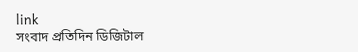link
সংবাদ প্রতিদিন ডিজিটাল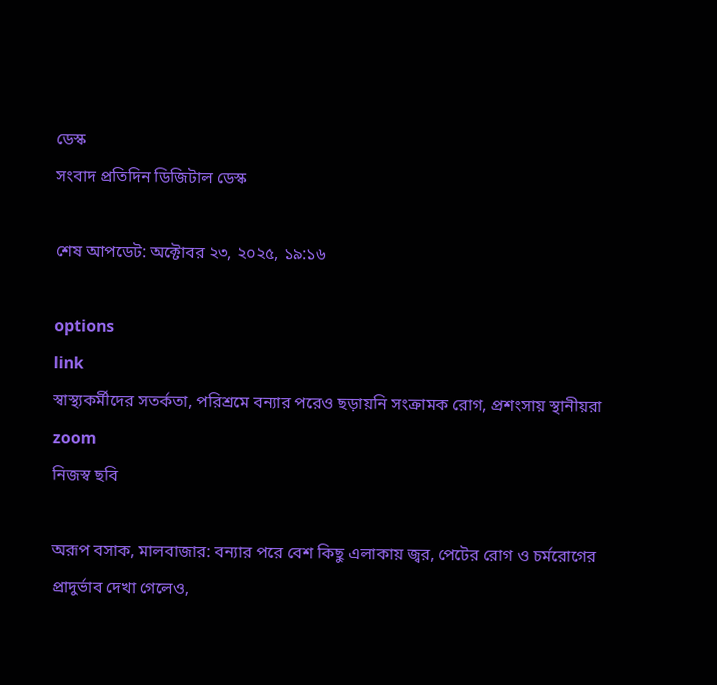ডেস্ক
সংবাদ প্রতিদিন ডিজিটাল ডেস্ক

শেষ আপডেট: অক্টোবর ২৩, ২০২৫, ১৯:১৬

options
link
স্বাস্থ্যকর্মীদের সতর্কতা, পরিশ্রমে বন্যার পরেও ছড়ায়নি সংক্রামক রোগ, প্রশংসায় স্থানীয়রা zoom
নিজস্ব ছবি

অরূপ বসাক, মালবাজার: বন্যার পরে বেশ কিছু এলাকায় জ্বর, পেটের রোগ ও চর্মরোগের প্রাদুর্ভাব দেখা গেলেও,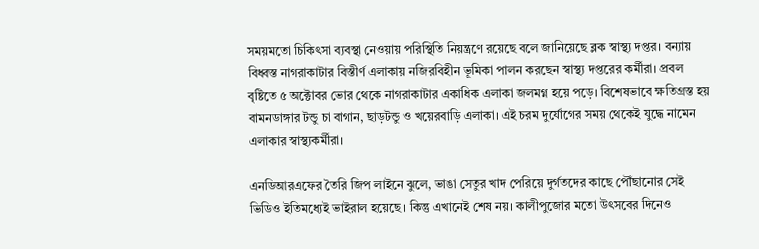সময়মতো চিকিৎসা ব্যবস্থা নেওয়ায় পরিস্থিতি নিয়ন্ত্রণে রয়েছে বলে জানিয়েছে ব্লক স্বাস্থ্য দপ্তর। বন্যায় বিধ্বস্ত নাগরাকাটার বিস্তীর্ণ এলাকায় নজিরবিহীন ভূমিকা পালন করছেন স্বাস্থ্য দপ্তরের কর্মীরা। প্রবল বৃষ্টিতে ৫ অক্টোবর ভোর থেকে নাগরাকাটার একাধিক এলাকা জলমগ্ন হয়ে পড়ে। বিশেষভাবে ক্ষতিগ্রস্ত হয় বামনডাঙ্গার টন্ডু চা বাগান, ছাড়টন্ডু ও খয়েরবাড়ি এলাকা। এই চরম দুর্যোগের সময় থেকেই যুদ্ধে নামেন এলাকার স্বাস্থ্যকর্মীরা।

এনডিআরএফের তৈরি জিপ লাইনে ঝুলে, ভাঙা সেতুর খাদ পেরিয়ে দুর্গতদের কাছে পৌঁছানোর সেই ভিডিও ইতিমধ্যেই ভাইরাল হয়েছে। কিন্তু এখানেই শেষ নয়। কালীপুজোর মতো উৎসবের দিনেও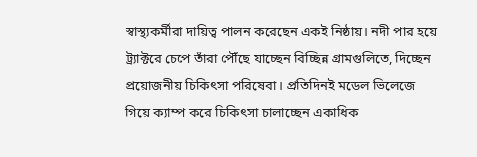স্বাস্থ্যকর্মীরা দায়িত্ব পালন করেছেন একই নিষ্ঠায়। নদী পার হয়ে ট্র্যাক্টরে চেপে তাঁরা পৌঁছে যাচ্ছেন বিচ্ছিন্ন গ্রামগুলিতে, দিচ্ছেন প্রয়োজনীয় চিকিৎসা পরিষেবা। প্রতিদিনই মডেল ভিলেজে গিয়ে ক্যাম্প করে চিকিৎসা চালাচ্ছেন একাধিক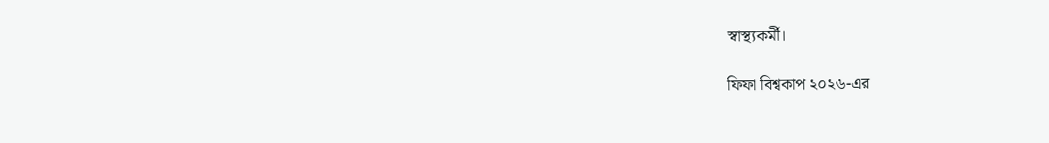স্বাস্থ্যকর্মী।

ফিফা বিশ্বকাপ ২০২৬-এর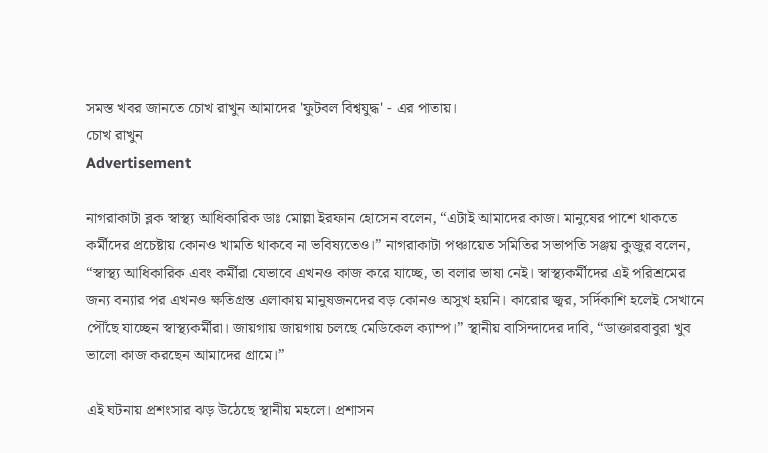সমস্ত খবর জানতে চোখ রাখুন আমাদের 'ফুটবল বিশ্বযুদ্ধ' - এর পাতায়।
চোখ রাখুন
Advertisement

নাগরাকাটা ব্লক স্বাস্থ্য আধিকারিক ডাঃ মোল্লা ইরফান হোসেন বলেন, “এটাই আমাদের কাজ। মানুষের পাশে থাকতে কর্মীদের প্রচেষ্টায় কোনও খামতি থাকবে না ভবিষ্যতেও।” নাগরাকাটা পঞ্চায়েত সমিতির সভাপতি সঞ্জয় কুজুর বলেন, “স্বাস্থ্য আধিকারিক এবং কর্মীরা যেভাবে এখনও কাজ করে যাচ্ছে, তা বলার ভাষা নেই। স্বাস্থ্যকর্মীদের এই পরিশ্রমের জন্য বন্যার পর এখনও ক্ষতিগ্রস্ত এলাকায় মানুষজনদের বড় কোনও অসুখ হয়নি। কারোর জ্বর, সর্দিকাশি হলেই সেখানে পৌঁছে যাচ্ছেন স্বাস্থ্যকর্মীরা। জায়গায় জায়গায় চলছে মেডিকেল ক্যাম্প।” স্থানীয় বাসিন্দাদের দাবি, “ডাক্তারবাবুরা খুব ভালো কাজ করছেন আমাদের গ্রামে।”

এই ঘটনায় প্রশংসার ঝড় উঠেছে স্থানীয় মহলে। প্রশাসন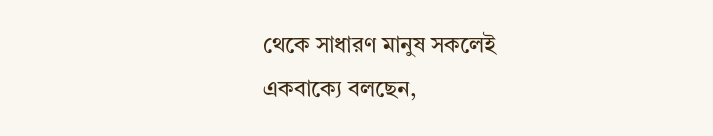থেকে সাধারণ মানুষ সকলেই একবাক্যে বলছেন,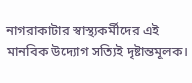নাগরাকাটার স্বাস্থ্যকর্মীদের এই মানবিক উদ্যোগ সত্যিই দৃষ্টান্তমূলক।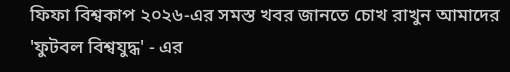ফিফা বিশ্বকাপ ২০২৬-এর সমস্ত খবর জানতে চোখ রাখুন আমাদের 'ফুটবল বিশ্বযুদ্ধ' - এর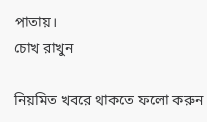পাতায়।
চোখ রাখুন

নিয়মিত খবরে থাকতে ফলো করুন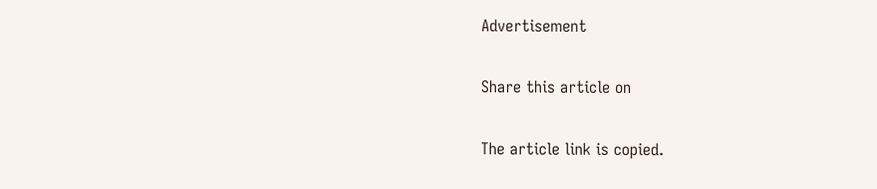Advertisement

Share this article on

The article link is copied.